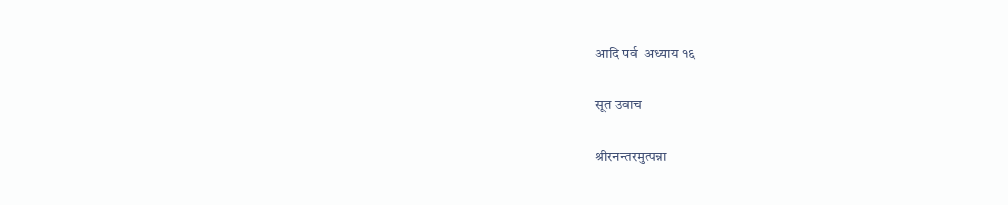आदि पर्व  अध्याय १६

सूत उवाच

श्रीरनन्तरमुत्पन्ना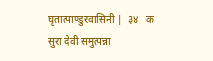घृतात्पाण्डुरवासिनी |  ३४   क
सुरा देवी समुत्पन्ना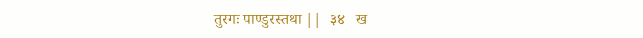तुरगः पाण्डुरस्तथा ||  ३४   ख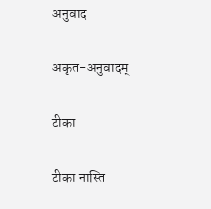अनुवाद

अकृत-अनुवादम्

टीका

टीका नास्ति